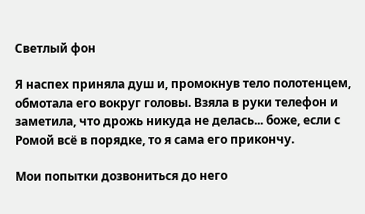Светлый фон

Я наспех приняла душ и, промокнув тело полотенцем, обмотала его вокруг головы. Взяла в руки телефон и заметила, что дрожь никуда не делась... боже, если с Ромой всё в порядке, то я сама его прикончу.

Мои попытки дозвониться до него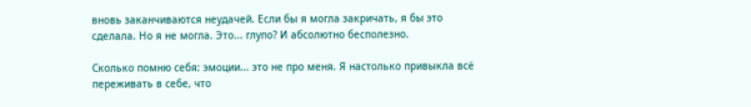вновь заканчиваются неудачей. Если бы я могла закричать, я бы это сделала. Но я не могла. Это... глупо? И абсолютно бесполезно.

Сколько помню себя: эмоции... это не про меня. Я настолько привыкла всё переживать в себе, что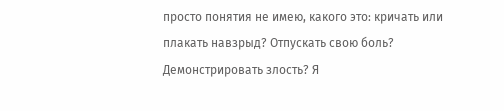просто понятия не имею, какого это: кричать или плакать навзрыд? Отпускать свою боль? Демонстрировать злость? Я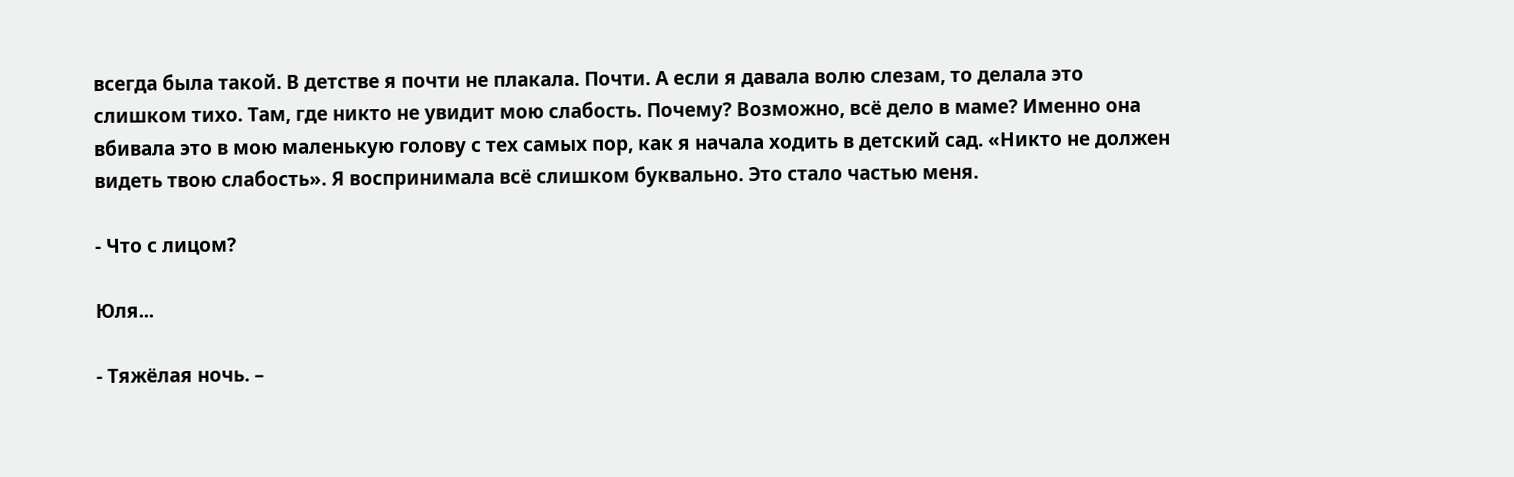всегда была такой. В детстве я почти не плакала. Почти. А если я давала волю слезам, то делала это слишком тихо. Там, где никто не увидит мою слабость. Почему? Возможно, всё дело в маме? Именно она вбивала это в мою маленькую голову с тех самых пор, как я начала ходить в детский сад. «Никто не должен видеть твою слабость». Я воспринимала всё слишком буквально. Это стало частью меня.

- Что с лицом?

Юля...

- Тяжёлая ночь. –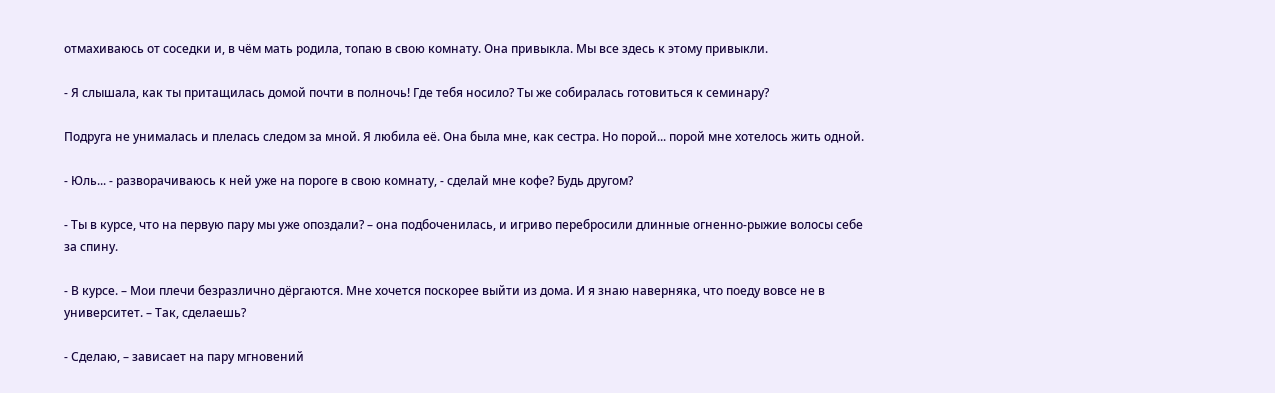отмахиваюсь от соседки и, в чём мать родила, топаю в свою комнату. Она привыкла. Мы все здесь к этому привыкли.

- Я слышала, как ты притащилась домой почти в полночь! Где тебя носило? Ты же собиралась готовиться к семинару?

Подруга не унималась и плелась следом за мной. Я любила её. Она была мне, как сестра. Но порой... порой мне хотелось жить одной.

- Юль... - разворачиваюсь к ней уже на пороге в свою комнату, - сделай мне кофе? Будь другом?

- Ты в курсе, что на первую пару мы уже опоздали? – она подбоченилась, и игриво перебросили длинные огненно-рыжие волосы себе за спину.

- В курсе. – Мои плечи безразлично дёргаются. Мне хочется поскорее выйти из дома. И я знаю наверняка, что поеду вовсе не в университет. – Так, сделаешь?

- Сделаю, – зависает на пару мгновений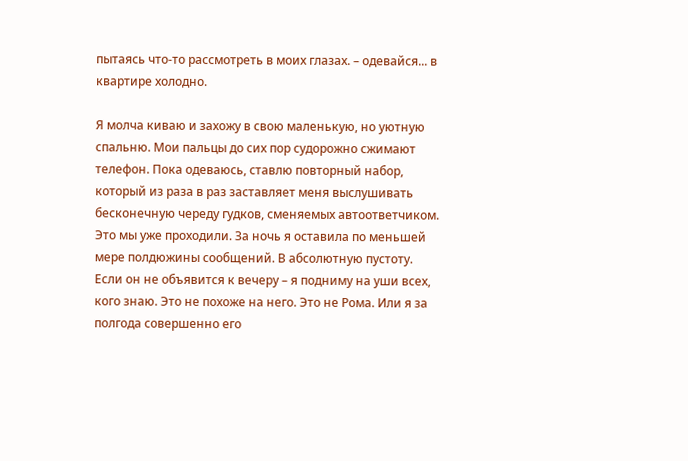пытаясь что-то рассмотреть в моих глазах. – одевайся... в квартире холодно.

Я молча киваю и захожу в свою маленькую, но уютную спальню. Мои пальцы до сих пор судорожно сжимают телефон. Пока одеваюсь, ставлю повторный набор, который из раза в раз заставляет меня выслушивать бесконечную череду гудков, сменяемых автоответчиком. Это мы уже проходили. За ночь я оставила по меньшей мере полдюжины сообщений. В абсолютную пустоту. Если он не объявится к вечеру – я подниму на уши всех, кого знаю. Это не похоже на него. Это не Рома. Или я за полгода совершенно его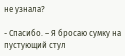не узнала?

- Спасибо. – Я бросаю сумку на пустующий стул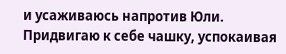и усаживаюсь напротив Юли. Придвигаю к себе чашку, успокаивая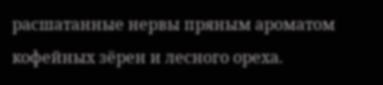расшатанные нервы пряным ароматом кофейных зёрен и лесного ореха.